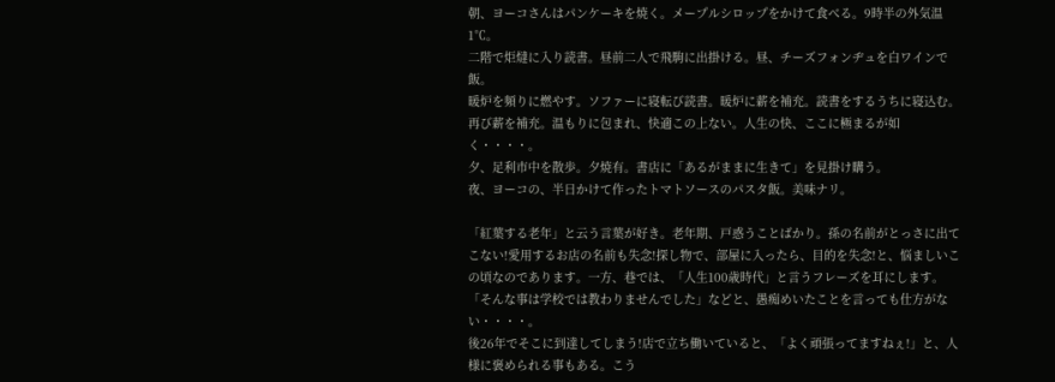朝、ヨーコさんはパンケーキを焼く。メープルシロップをかけて食べる。9時半の外気温1℃。
二階で炬燵に入り読書。昼前二人で飛駒に出掛ける。昼、チーズフォンヂュを白ワインで飯。
暖炉を頻りに燃やす。ソファーに寝転び読書。暖炉に薪を補充。読書をするうちに寝込む。
再び薪を補充。温もりに包まれ、快適この上ない。人生の快、ここに極まるが如く・・・・。
夕、足利市中を散歩。夕焼有。書店に「あるがままに生きて」を見掛け購う。
夜、ヨーコの、半日かけて作ったトマトソースのパスタ飯。美味ナリ。

「紅葉する老年」と云う言葉が好き。老年期、戸惑うことばかり。孫の名前がとっさに出てこない!愛用するお店の名前も失念!探し物で、部屋に入ったら、目的を失念!と、悩ましいこの頃なのであります。一方、巷では、「人生100歳時代」と言うフレーズを耳にします。「そんな事は学校では教わりませんでした」などと、愚痴めいたことを言っても仕方がない・・・・。
後26年でそこに到達してしまう!店で立ち働いていると、「よく頑張ってますねぇ!」と、人様に褒められる事もある。こう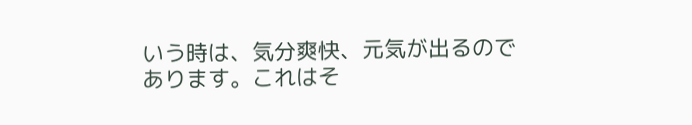いう時は、気分爽快、元気が出るのであります。これはそ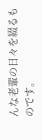んな老輩の日々を綴るものです。